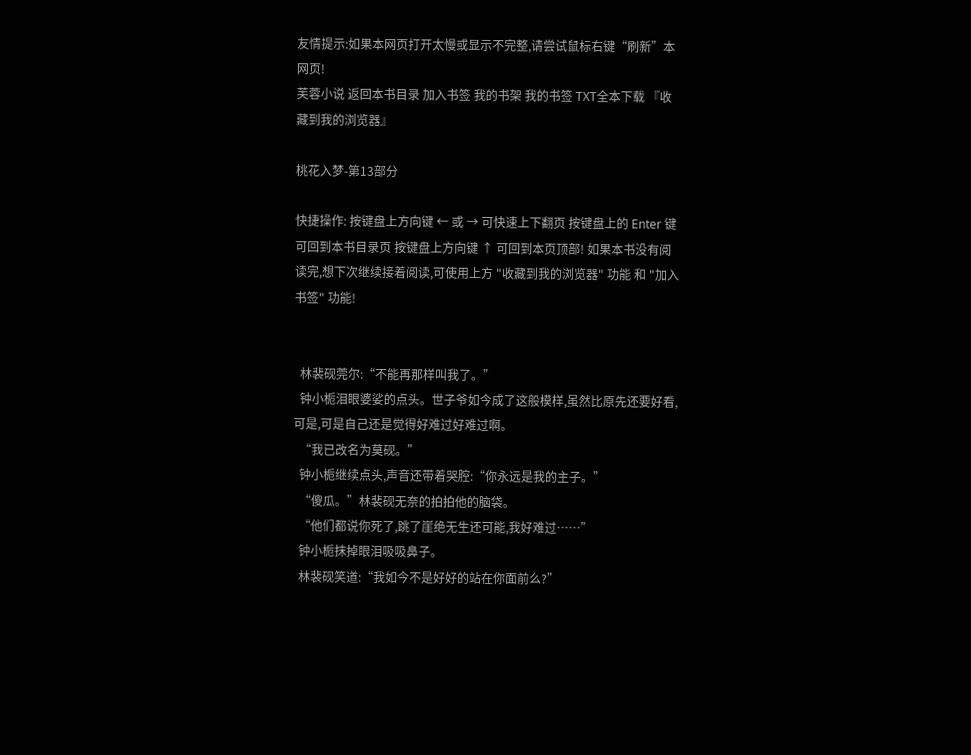友情提示:如果本网页打开太慢或显示不完整,请尝试鼠标右键“刷新”本网页!
芙蓉小说 返回本书目录 加入书签 我的书架 我的书签 TXT全本下载 『收藏到我的浏览器』

桃花入梦-第13部分

快捷操作: 按键盘上方向键 ← 或 → 可快速上下翻页 按键盘上的 Enter 键可回到本书目录页 按键盘上方向键 ↑ 可回到本页顶部! 如果本书没有阅读完,想下次继续接着阅读,可使用上方 "收藏到我的浏览器" 功能 和 "加入书签" 功能!


  林裴砚莞尔:“不能再那样叫我了。”
  钟小栀泪眼婆娑的点头。世子爷如今成了这般模样,虽然比原先还要好看,可是,可是自己还是觉得好难过好难过啊。
  “我已改名为莫砚。”
  钟小栀继续点头,声音还带着哭腔:“你永远是我的主子。”
  “傻瓜。”林裴砚无奈的拍拍他的脑袋。
  “他们都说你死了,跳了崖绝无生还可能,我好难过……”
  钟小栀抹掉眼泪吸吸鼻子。
  林裴砚笑道:“我如今不是好好的站在你面前么?”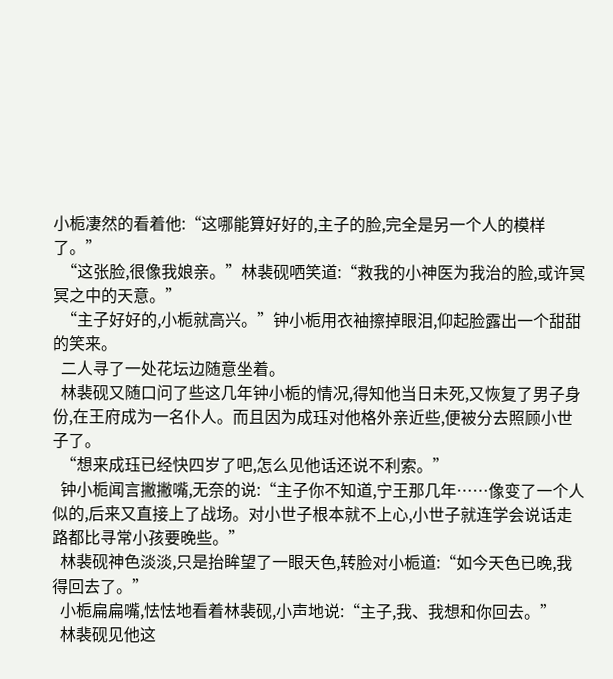小栀凄然的看着他:“这哪能算好好的,主子的脸,完全是另一个人的模样了。”
  “这张脸,很像我娘亲。”林裴砚哂笑道:“救我的小神医为我治的脸,或许冥冥之中的天意。”
  “主子好好的,小栀就高兴。”钟小栀用衣袖擦掉眼泪,仰起脸露出一个甜甜的笑来。
  二人寻了一处花坛边随意坐着。
  林裴砚又随口问了些这几年钟小栀的情况,得知他当日未死,又恢复了男子身份,在王府成为一名仆人。而且因为成珏对他格外亲近些,便被分去照顾小世子了。
  “想来成珏已经快四岁了吧,怎么见他话还说不利索。”
  钟小栀闻言撇撇嘴,无奈的说:“主子你不知道,宁王那几年……像变了一个人似的,后来又直接上了战场。对小世子根本就不上心,小世子就连学会说话走路都比寻常小孩要晚些。”
  林裴砚神色淡淡,只是抬眸望了一眼天色,转脸对小栀道:“如今天色已晚,我得回去了。”
  小栀扁扁嘴,怯怯地看着林裴砚,小声地说:“主子,我、我想和你回去。”
  林裴砚见他这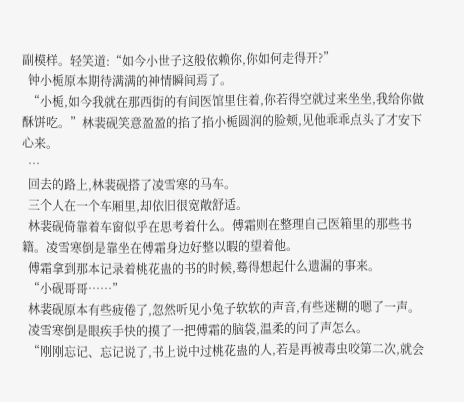副模样。轻笑道:“如今小世子这般依赖你,你如何走得开?”
  钟小栀原本期待满满的神情瞬间焉了。
  “小栀,如今我就在那西街的有间医馆里住着,你若得空就过来坐坐,我给你做酥饼吃。”林裴砚笑意盈盈的掐了掐小栀圆润的脸颊,见他乖乖点头了才安下心来。
  …
  回去的路上,林裴砚搭了凌雪寒的马车。
  三个人在一个车厢里,却依旧很宽敞舒适。
  林裴砚倚靠着车窗似乎在思考着什么。傅霜则在整理自己医箱里的那些书籍。凌雪寒倒是靠坐在傅霜身边好整以暇的望着他。
  傅霜拿到那本记录着桃花蛊的书的时候,蓦得想起什么遗漏的事来。
  “小砚哥哥……”
  林裴砚原本有些疲倦了,忽然听见小兔子软软的声音,有些迷糊的嗯了一声。
  凌雪寒倒是眼疾手快的摸了一把傅霜的脑袋,温柔的问了声怎么。
  “刚刚忘记、忘记说了,书上说中过桃花蛊的人,若是再被毒虫咬第二次,就会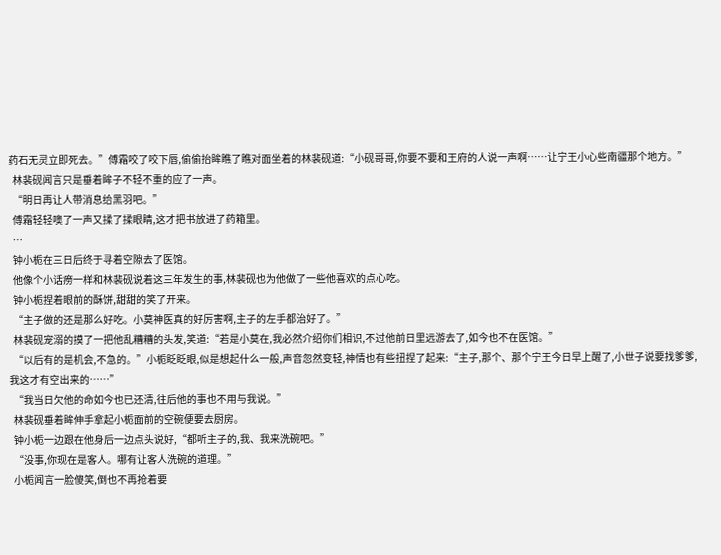药石无灵立即死去。”傅霜咬了咬下唇,偷偷抬眸瞧了瞧对面坐着的林裴砚道:“小砚哥哥,你要不要和王府的人说一声啊……让宁王小心些南疆那个地方。”
  林裴砚闻言只是垂着眸子不轻不重的应了一声。
  “明日再让人带消息给黑羽吧。”
  傅霜轻轻噢了一声又揉了揉眼睛,这才把书放进了药箱里。
  …
  钟小栀在三日后终于寻着空隙去了医馆。
  他像个小话痨一样和林裴砚说着这三年发生的事,林裴砚也为他做了一些他喜欢的点心吃。
  钟小栀捏着眼前的酥饼,甜甜的笑了开来。
  “主子做的还是那么好吃。小莫神医真的好厉害啊,主子的左手都治好了。”
  林裴砚宠溺的摸了一把他乱糟糟的头发,笑道:“若是小莫在,我必然介绍你们相识,不过他前日里远游去了,如今也不在医馆。”
  “以后有的是机会,不急的。”小栀眨眨眼,似是想起什么一般,声音忽然变轻,神情也有些扭捏了起来:“主子,那个、那个宁王今日早上醒了,小世子说要找爹爹,我这才有空出来的……”
  “我当日欠他的命如今也已还清,往后他的事也不用与我说。”
  林裴砚垂着眸伸手拿起小栀面前的空碗便要去厨房。
  钟小栀一边跟在他身后一边点头说好,“都听主子的,我、我来洗碗吧。”
  “没事,你现在是客人。哪有让客人洗碗的道理。”
  小栀闻言一脸傻笑,倒也不再抢着要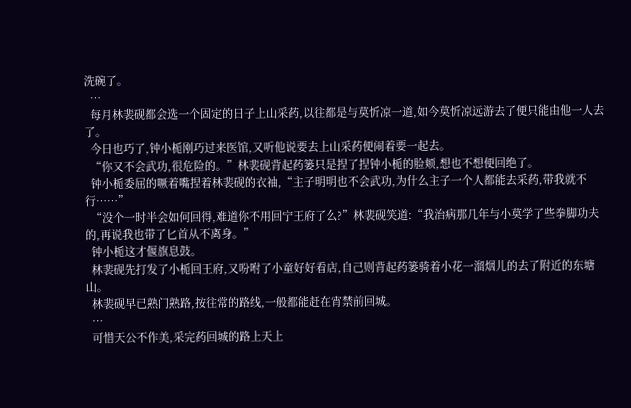洗碗了。
  …
  每月林裴砚都会选一个固定的日子上山采药,以往都是与莫忻凉一道,如今莫忻凉远游去了便只能由他一人去了。
  今日也巧了,钟小栀刚巧过来医馆,又听他说要去上山采药便闹着要一起去。
  “你又不会武功,很危险的。”林裴砚背起药篓只是捏了捏钟小栀的脸颊,想也不想便回绝了。
  钟小栀委屈的噘着嘴捏着林裴砚的衣袖,“主子明明也不会武功,为什么主子一个人都能去采药,带我就不行……”
  “没个一时半会如何回得,难道你不用回宁王府了么?”林裴砚笑道:“我治病那几年与小莫学了些拳脚功夫的,再说我也带了匕首从不离身。”
  钟小栀这才偃旗息鼓。
  林裴砚先打发了小栀回王府,又吩咐了小童好好看店,自己则背起药篓骑着小花一溜烟儿的去了附近的东塘山。
  林裴砚早已熟门熟路,按往常的路线,一般都能赶在宵禁前回城。
  …
  可惜天公不作美,采完药回城的路上天上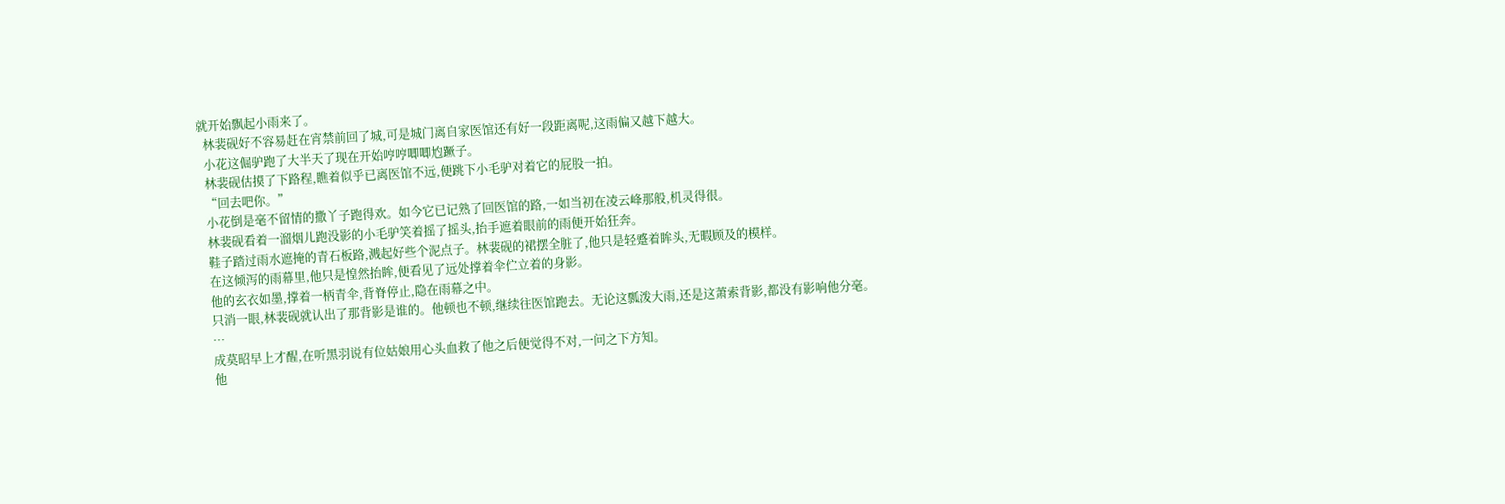就开始飘起小雨来了。
  林裴砚好不容易赶在宵禁前回了城,可是城门离自家医馆还有好一段距离呢,这雨偏又越下越大。
  小花这倔驴跑了大半天了现在开始哼哼唧唧尥蹶子。
  林裴砚估摸了下路程,瞧着似乎已离医馆不远,便跳下小毛驴对着它的屁股一拍。
  “回去吧你。”
  小花倒是毫不留情的撒丫子跑得欢。如今它已记熟了回医馆的路,一如当初在凌云峰那般,机灵得很。
  林裴砚看着一溜烟儿跑没影的小毛驴笑着摇了摇头,抬手遮着眼前的雨便开始狂奔。
  鞋子踏过雨水遮掩的青石板路,溅起好些个泥点子。林裴砚的裙摆全脏了,他只是轻蹙着眸头,无暇顾及的模样。
  在这倾泻的雨幕里,他只是惶然抬眸,便看见了远处撑着伞伫立着的身影。
  他的玄衣如墨,撑着一柄青伞,背脊停止,隐在雨幕之中。
  只消一眼,林裴砚就认出了那背影是谁的。他顿也不顿,继续往医馆跑去。无论这瓢泼大雨,还是这萧索背影,都没有影响他分毫。
  …
  成莫昭早上才醒,在听黑羽说有位姑娘用心头血救了他之后便觉得不对,一问之下方知。
  他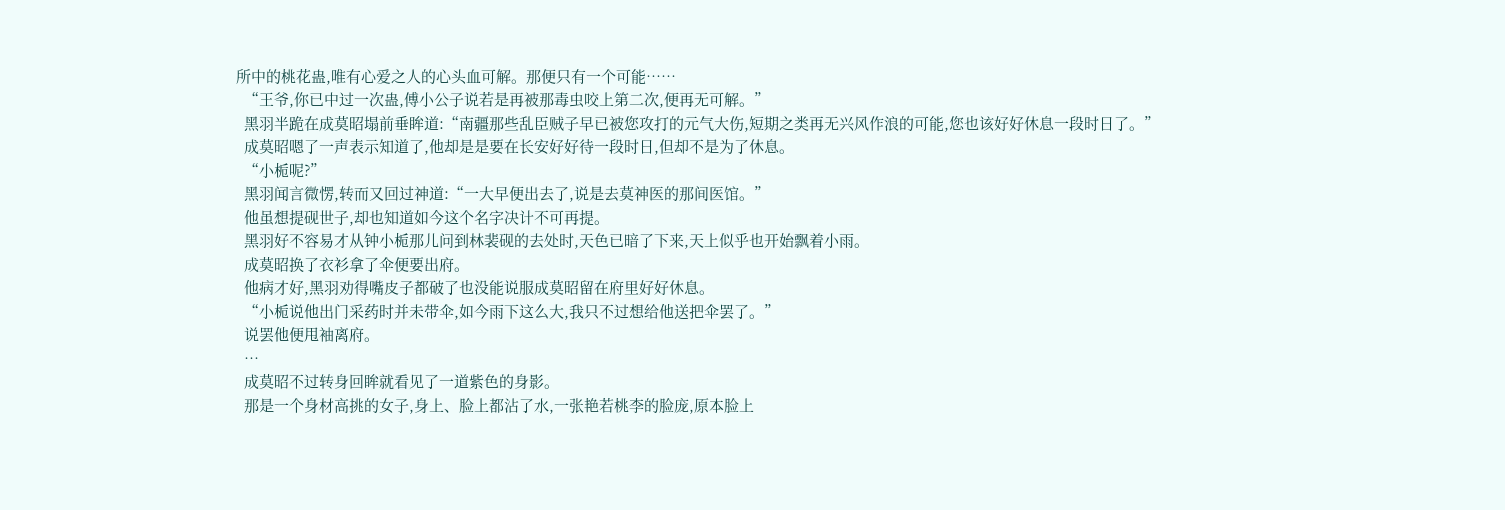所中的桃花蛊,唯有心爱之人的心头血可解。那便只有一个可能……
  “王爷,你已中过一次蛊,傅小公子说若是再被那毒虫咬上第二次,便再无可解。”
  黑羽半跪在成莫昭塌前垂眸道:“南疆那些乱臣贼子早已被您攻打的元气大伤,短期之类再无兴风作浪的可能,您也该好好休息一段时日了。”
  成莫昭嗯了一声表示知道了,他却是是要在长安好好待一段时日,但却不是为了休息。
  “小栀呢?”
  黑羽闻言微愣,转而又回过神道:“一大早便出去了,说是去莫神医的那间医馆。”
  他虽想提砚世子,却也知道如今这个名字决计不可再提。
  黑羽好不容易才从钟小栀那儿问到林裴砚的去处时,天色已暗了下来,天上似乎也开始飘着小雨。
  成莫昭换了衣衫拿了伞便要出府。
  他病才好,黑羽劝得嘴皮子都破了也没能说服成莫昭留在府里好好休息。
  “小栀说他出门采药时并未带伞,如今雨下这么大,我只不过想给他送把伞罢了。”
  说罢他便甩袖离府。
  …
  成莫昭不过转身回眸就看见了一道紫色的身影。
  那是一个身材高挑的女子,身上、脸上都沾了水,一张艳若桃李的脸庞,原本脸上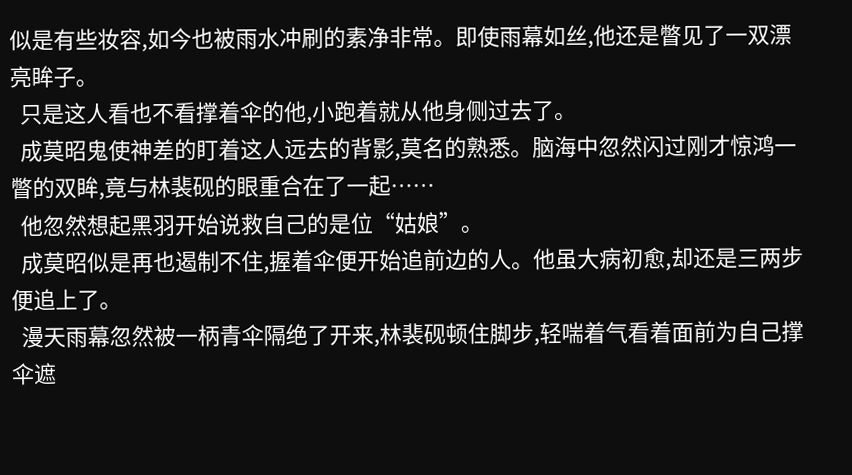似是有些妆容,如今也被雨水冲刷的素净非常。即使雨幕如丝,他还是瞥见了一双漂亮眸子。
  只是这人看也不看撑着伞的他,小跑着就从他身侧过去了。
  成莫昭鬼使神差的盯着这人远去的背影,莫名的熟悉。脑海中忽然闪过刚才惊鸿一瞥的双眸,竟与林裴砚的眼重合在了一起……
  他忽然想起黑羽开始说救自己的是位“姑娘”。
  成莫昭似是再也遏制不住,握着伞便开始追前边的人。他虽大病初愈,却还是三两步便追上了。
  漫天雨幕忽然被一柄青伞隔绝了开来,林裴砚顿住脚步,轻喘着气看着面前为自己撑伞遮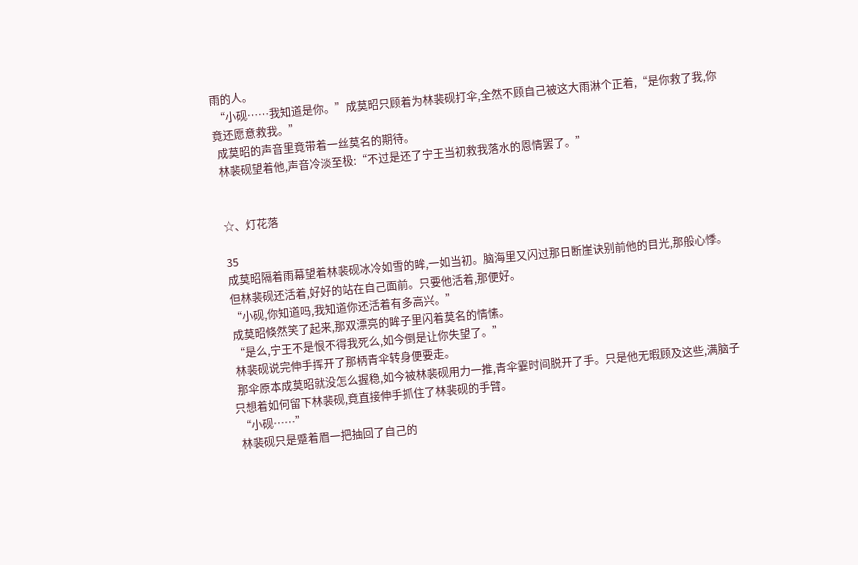雨的人。
  “小砚……我知道是你。”成莫昭只顾着为林裴砚打伞,全然不顾自己被这大雨淋个正着,“是你救了我,你竟还愿意救我。”
  成莫昭的声音里竟带着一丝莫名的期待。
  林裴砚望着他,声音冷淡至极:“不过是还了宁王当初救我落水的恩情罢了。”


  ☆、灯花落

  35
  成莫昭隔着雨幕望着林裴砚冰冷如雪的眸,一如当初。脑海里又闪过那日断崖诀别前他的目光,那般心悸。
  但林裴砚还活着,好好的站在自己面前。只要他活着,那便好。
  “小砚,你知道吗,我知道你还活着有多高兴。”
  成莫昭倏然笑了起来,那双漂亮的眸子里闪着莫名的情愫。
  “是么,宁王不是恨不得我死么,如今倒是让你失望了。”
  林裴砚说完伸手挥开了那柄青伞转身便要走。
  那伞原本成莫昭就没怎么握稳,如今被林裴砚用力一推,青伞霎时间脱开了手。只是他无暇顾及这些,满脑子只想着如何留下林裴砚,竟直接伸手抓住了林裴砚的手臂。
  “小砚……”
  林裴砚只是蹙着眉一把抽回了自己的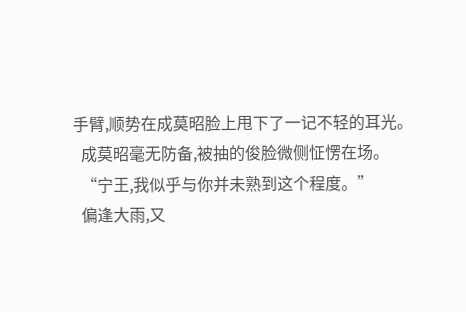手臂,顺势在成莫昭脸上甩下了一记不轻的耳光。
  成莫昭毫无防备,被抽的俊脸微侧怔愣在场。
  “宁王,我似乎与你并未熟到这个程度。”
  偏逢大雨,又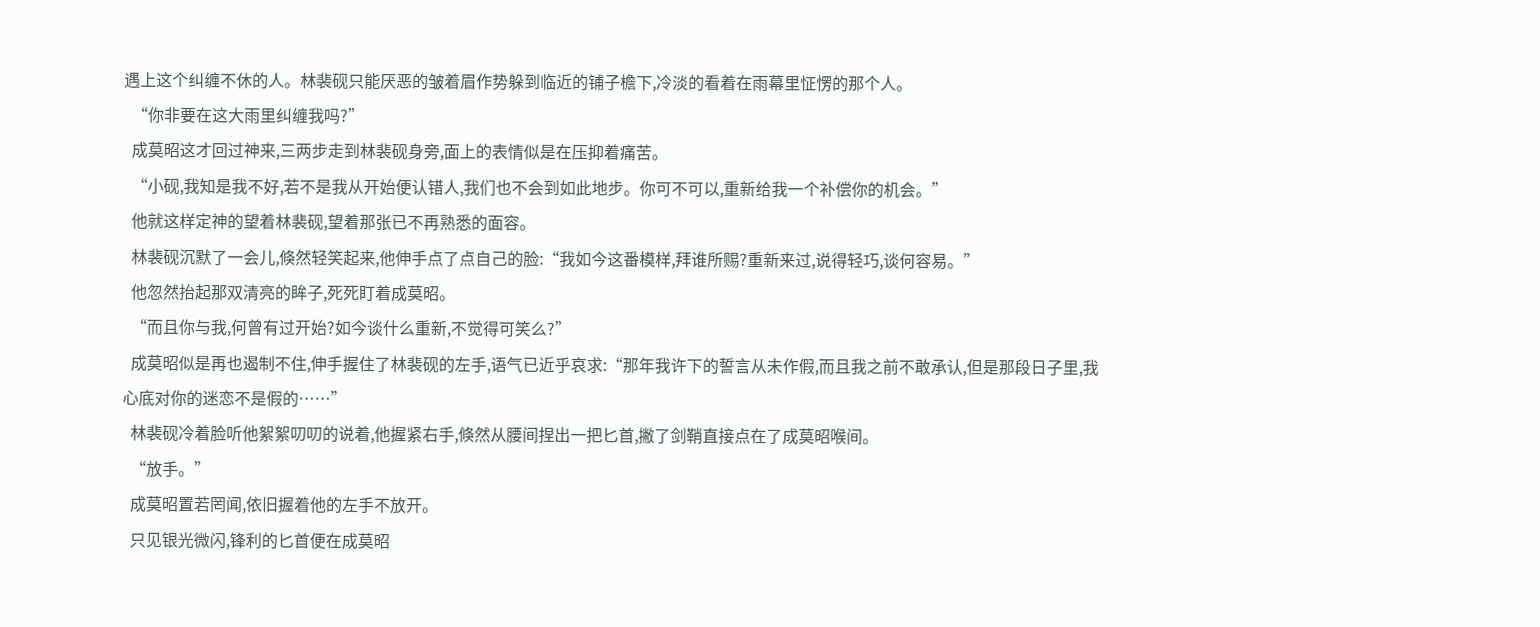遇上这个纠缠不休的人。林裴砚只能厌恶的皱着眉作势躲到临近的铺子檐下,冷淡的看着在雨幕里怔愣的那个人。
  “你非要在这大雨里纠缠我吗?”
  成莫昭这才回过神来,三两步走到林裴砚身旁,面上的表情似是在压抑着痛苦。
  “小砚,我知是我不好,若不是我从开始便认错人,我们也不会到如此地步。你可不可以,重新给我一个补偿你的机会。”
  他就这样定神的望着林裴砚,望着那张已不再熟悉的面容。
  林裴砚沉默了一会儿,倏然轻笑起来,他伸手点了点自己的脸:“我如今这番模样,拜谁所赐?重新来过,说得轻巧,谈何容易。”
  他忽然抬起那双清亮的眸子,死死盯着成莫昭。
  “而且你与我,何曾有过开始?如今谈什么重新,不觉得可笑么?”
  成莫昭似是再也遏制不住,伸手握住了林裴砚的左手,语气已近乎哀求:“那年我许下的誓言从未作假,而且我之前不敢承认,但是那段日子里,我心底对你的迷恋不是假的……”
  林裴砚冷着脸听他絮絮叨叨的说着,他握紧右手,倏然从腰间捏出一把匕首,撇了剑鞘直接点在了成莫昭喉间。
  “放手。”
  成莫昭置若罔闻,依旧握着他的左手不放开。
  只见银光微闪,锋利的匕首便在成莫昭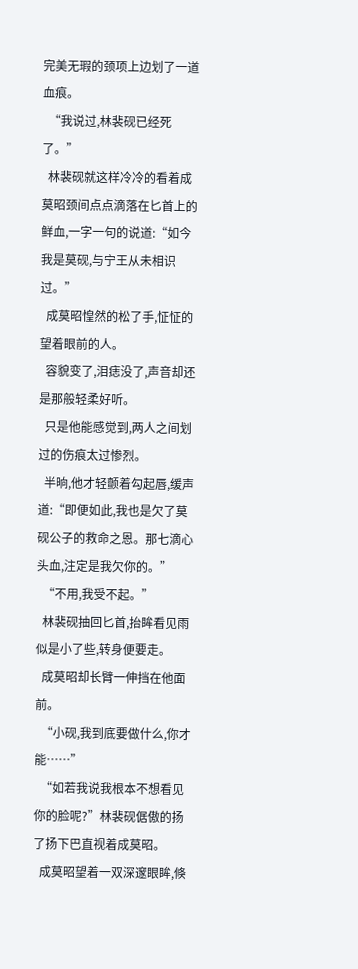完美无瑕的颈项上边划了一道血痕。
  “我说过,林裴砚已经死了。”
  林裴砚就这样冷冷的看着成莫昭颈间点点滴落在匕首上的鲜血,一字一句的说道:“如今我是莫砚,与宁王从未相识过。”
  成莫昭惶然的松了手,怔怔的望着眼前的人。
  容貌变了,泪痣没了,声音却还是那般轻柔好听。
  只是他能感觉到,两人之间划过的伤痕太过惨烈。
  半晌,他才轻颤着勾起唇,缓声道:“即便如此,我也是欠了莫砚公子的救命之恩。那七滴心头血,注定是我欠你的。”
  “不用,我受不起。”
  林裴砚抽回匕首,抬眸看见雨似是小了些,转身便要走。
  成莫昭却长臂一伸挡在他面前。
  “小砚,我到底要做什么,你才能……”
  “如若我说我根本不想看见你的脸呢?”林裴砚倨傲的扬了扬下巴直视着成莫昭。
  成莫昭望着一双深邃眼眸,倏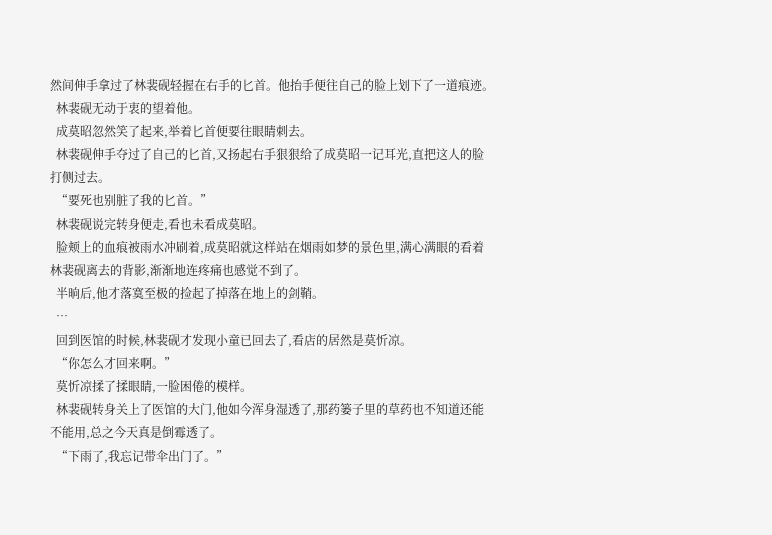然间伸手拿过了林裴砚轻握在右手的匕首。他抬手便往自己的脸上划下了一道痕迹。
  林裴砚无动于衷的望着他。
  成莫昭忽然笑了起来,举着匕首便要往眼睛刺去。
  林裴砚伸手夺过了自己的匕首,又扬起右手狠狠给了成莫昭一记耳光,直把这人的脸打侧过去。
  “要死也别脏了我的匕首。”
  林裴砚说完转身便走,看也未看成莫昭。
  脸颊上的血痕被雨水冲刷着,成莫昭就这样站在烟雨如梦的景色里,满心满眼的看着林裴砚离去的背影,渐渐地连疼痛也感觉不到了。
  半晌后,他才落寞至极的捡起了掉落在地上的剑鞘。
  …
  回到医馆的时候,林裴砚才发现小童已回去了,看店的居然是莫忻凉。
  “你怎么才回来啊。”
  莫忻凉揉了揉眼睛,一脸困倦的模样。
  林裴砚转身关上了医馆的大门,他如今浑身湿透了,那药篓子里的草药也不知道还能不能用,总之今天真是倒霉透了。
  “下雨了,我忘记带伞出门了。”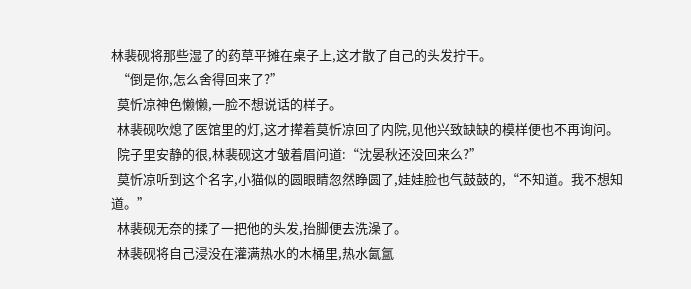林裴砚将那些湿了的药草平摊在桌子上,这才散了自己的头发拧干。
  “倒是你,怎么舍得回来了?”
  莫忻凉神色懒懒,一脸不想说话的样子。
  林裴砚吹熄了医馆里的灯,这才撵着莫忻凉回了内院,见他兴致缺缺的模样便也不再询问。
  院子里安静的很,林裴砚这才皱着眉问道:“沈晏秋还没回来么?”
  莫忻凉听到这个名字,小猫似的圆眼睛忽然睁圆了,娃娃脸也气鼓鼓的,“不知道。我不想知道。”
  林裴砚无奈的揉了一把他的头发,抬脚便去洗澡了。
  林裴砚将自己浸没在灌满热水的木桶里,热水氤氲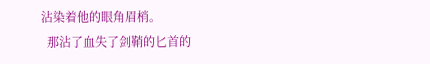沾染着他的眼角眉梢。
  那沾了血失了剑鞘的匕首的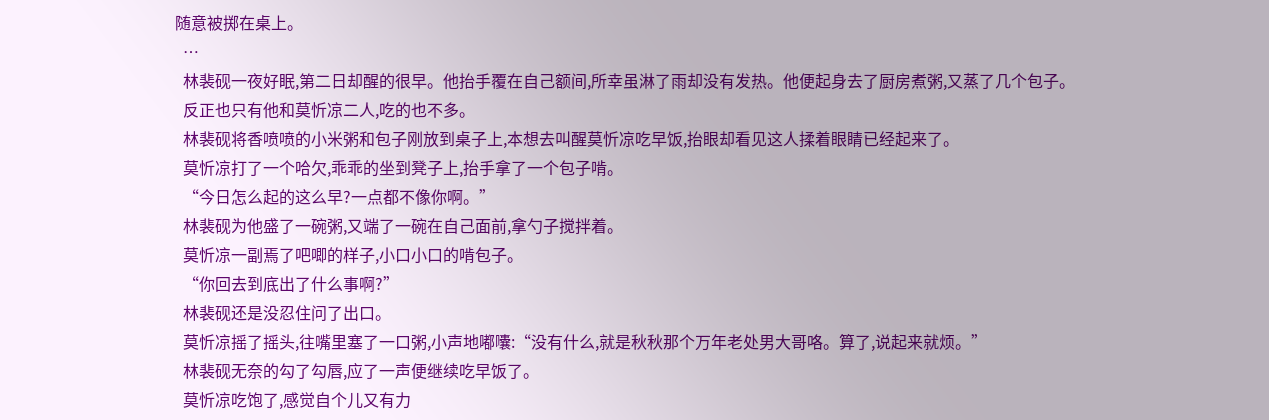随意被掷在桌上。
  …
  林裴砚一夜好眠,第二日却醒的很早。他抬手覆在自己额间,所幸虽淋了雨却没有发热。他便起身去了厨房煮粥,又蒸了几个包子。
  反正也只有他和莫忻凉二人,吃的也不多。
  林裴砚将香喷喷的小米粥和包子刚放到桌子上,本想去叫醒莫忻凉吃早饭,抬眼却看见这人揉着眼睛已经起来了。
  莫忻凉打了一个哈欠,乖乖的坐到凳子上,抬手拿了一个包子啃。
  “今日怎么起的这么早?一点都不像你啊。”
  林裴砚为他盛了一碗粥,又端了一碗在自己面前,拿勺子搅拌着。
  莫忻凉一副焉了吧唧的样子,小口小口的啃包子。
  “你回去到底出了什么事啊?”
  林裴砚还是没忍住问了出口。
  莫忻凉摇了摇头,往嘴里塞了一口粥,小声地嘟囔:“没有什么,就是秋秋那个万年老处男大哥咯。算了,说起来就烦。”
  林裴砚无奈的勾了勾唇,应了一声便继续吃早饭了。
  莫忻凉吃饱了,感觉自个儿又有力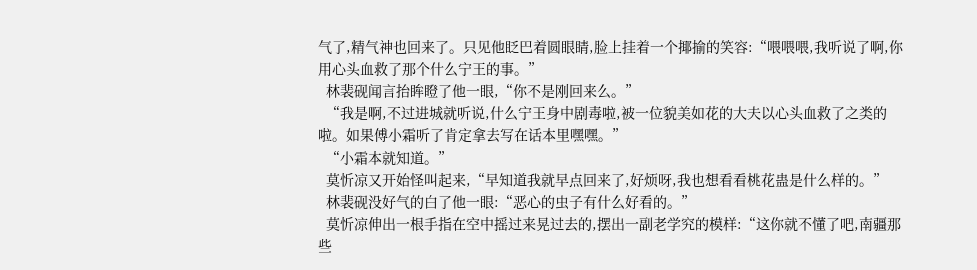气了,精气神也回来了。只见他眨巴着圆眼睛,脸上挂着一个揶揄的笑容:“喂喂喂,我听说了啊,你用心头血救了那个什么宁王的事。”
  林裴砚闻言抬眸瞪了他一眼,“你不是刚回来么。”
  “我是啊,不过进城就听说,什么宁王身中剧毒啦,被一位貌美如花的大夫以心头血救了之类的啦。如果傅小霜听了肯定拿去写在话本里嘿嘿。”
  “小霜本就知道。”
  莫忻凉又开始怪叫起来,“早知道我就早点回来了,好烦呀,我也想看看桃花蛊是什么样的。”
  林裴砚没好气的白了他一眼:“恶心的虫子有什么好看的。”
  莫忻凉伸出一根手指在空中摇过来晃过去的,摆出一副老学究的模样:“这你就不懂了吧,南疆那些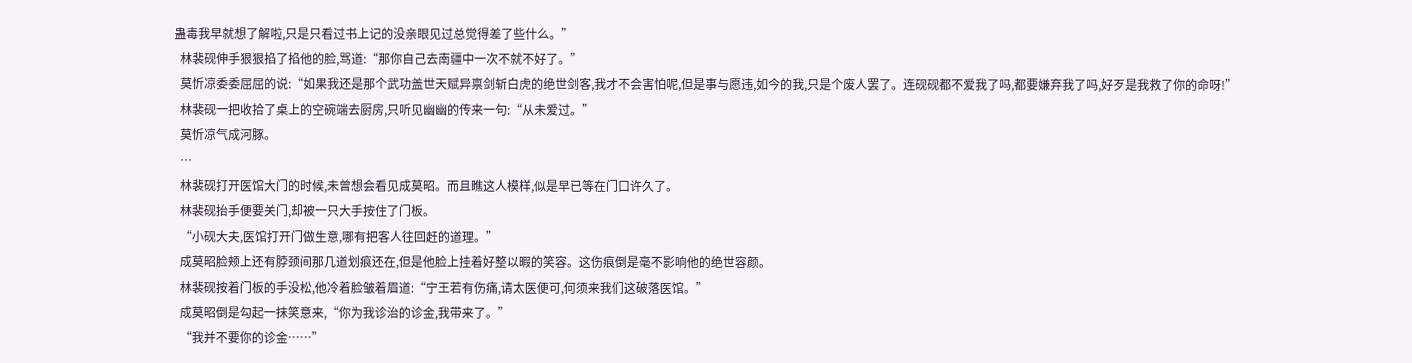蛊毒我早就想了解啦,只是只看过书上记的没亲眼见过总觉得差了些什么。”
  林裴砚伸手狠狠掐了掐他的脸,骂道:“那你自己去南疆中一次不就不好了。”
  莫忻凉委委屈屈的说:“如果我还是那个武功盖世天赋异禀剑斩白虎的绝世剑客,我才不会害怕呢,但是事与愿违,如今的我,只是个废人罢了。连砚砚都不爱我了吗,都要嫌弃我了吗,好歹是我救了你的命呀!”
  林裴砚一把收拾了桌上的空碗端去厨房,只听见幽幽的传来一句:“从未爱过。”
  莫忻凉气成河豚。
  …
  林裴砚打开医馆大门的时候,未曾想会看见成莫昭。而且瞧这人模样,似是早已等在门口许久了。
  林裴砚抬手便要关门,却被一只大手按住了门板。
  “小砚大夫,医馆打开门做生意,哪有把客人往回赶的道理。”
  成莫昭脸颊上还有脖颈间那几道划痕还在,但是他脸上挂着好整以暇的笑容。这伤痕倒是毫不影响他的绝世容颜。
  林裴砚按着门板的手没松,他冷着脸皱着眉道:“宁王若有伤痛,请太医便可,何须来我们这破落医馆。”
  成莫昭倒是勾起一抹笑意来,“你为我诊治的诊金,我带来了。”
  “我并不要你的诊金……”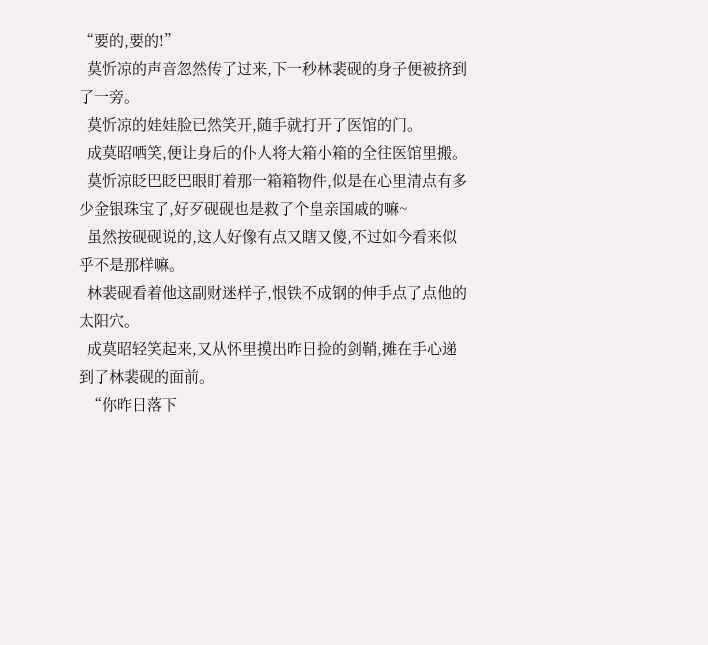“要的,要的!”
  莫忻凉的声音忽然传了过来,下一秒林裴砚的身子便被挤到了一旁。
  莫忻凉的娃娃脸已然笑开,随手就打开了医馆的门。
  成莫昭哂笑,便让身后的仆人将大箱小箱的全往医馆里搬。
  莫忻凉眨巴眨巴眼盯着那一箱箱物件,似是在心里清点有多少金银珠宝了,好歹砚砚也是救了个皇亲国戚的嘛~
  虽然按砚砚说的,这人好像有点又瞎又傻,不过如今看来似乎不是那样嘛。
  林裴砚看着他这副财迷样子,恨铁不成钢的伸手点了点他的太阳穴。
  成莫昭轻笑起来,又从怀里摸出昨日捡的剑鞘,摊在手心递到了林裴砚的面前。
  “你昨日落下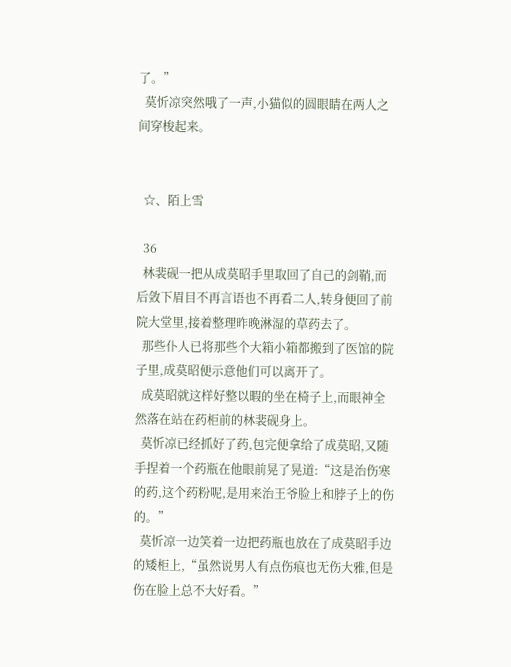了。”
  莫忻凉突然哦了一声,小猫似的圆眼睛在两人之间穿梭起来。


  ☆、陌上雪

  36
  林裴砚一把从成莫昭手里取回了自己的剑鞘,而后敛下眉目不再言语也不再看二人,转身便回了前院大堂里,接着整理昨晚淋湿的草药去了。
  那些仆人已将那些个大箱小箱都搬到了医馆的院子里,成莫昭便示意他们可以离开了。
  成莫昭就这样好整以暇的坐在椅子上,而眼神全然落在站在药柜前的林裴砚身上。
  莫忻凉已经抓好了药,包完便拿给了成莫昭,又随手捏着一个药瓶在他眼前晃了晃道:“这是治伤寒的药,这个药粉呢,是用来治王爷脸上和脖子上的伤的。”
  莫忻凉一边笑着一边把药瓶也放在了成莫昭手边的矮柜上,“虽然说男人有点伤痕也无伤大雅,但是伤在脸上总不大好看。”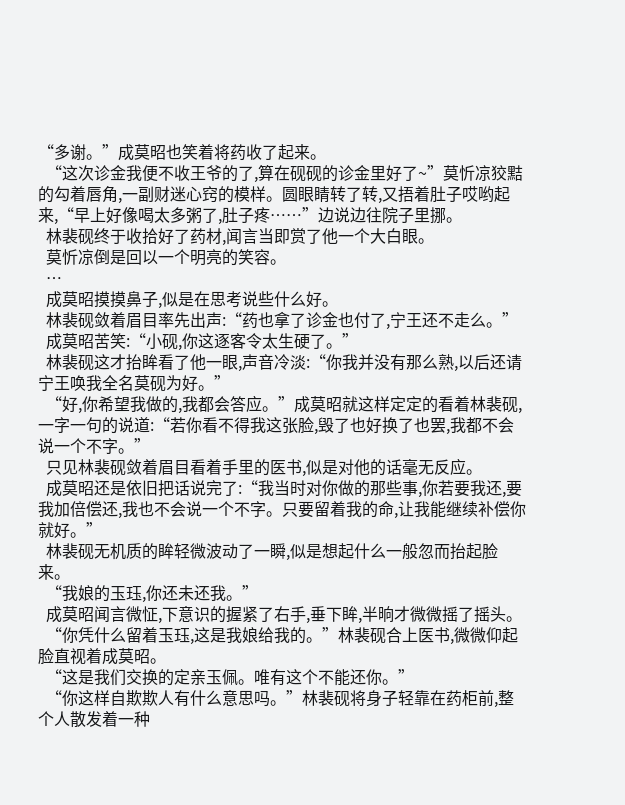“多谢。”成莫昭也笑着将药收了起来。
  “这次诊金我便不收王爷的了,算在砚砚的诊金里好了~”莫忻凉狡黠的勾着唇角,一副财迷心窍的模样。圆眼睛转了转,又捂着肚子哎哟起来,“早上好像喝太多粥了,肚子疼……”边说边往院子里挪。
  林裴砚终于收拾好了药材,闻言当即赏了他一个大白眼。
  莫忻凉倒是回以一个明亮的笑容。
  …
  成莫昭摸摸鼻子,似是在思考说些什么好。
  林裴砚敛着眉目率先出声:“药也拿了诊金也付了,宁王还不走么。”
  成莫昭苦笑:“小砚,你这逐客令太生硬了。”
  林裴砚这才抬眸看了他一眼,声音冷淡:“你我并没有那么熟,以后还请宁王唤我全名莫砚为好。”
  “好,你希望我做的,我都会答应。”成莫昭就这样定定的看着林裴砚,一字一句的说道:“若你看不得我这张脸,毁了也好换了也罢,我都不会说一个不字。”
  只见林裴砚敛着眉目看着手里的医书,似是对他的话毫无反应。
  成莫昭还是依旧把话说完了:“我当时对你做的那些事,你若要我还,要我加倍偿还,我也不会说一个不字。只要留着我的命,让我能继续补偿你就好。”
  林裴砚无机质的眸轻微波动了一瞬,似是想起什么一般忽而抬起脸来。
  “我娘的玉珏,你还未还我。”
  成莫昭闻言微怔,下意识的握紧了右手,垂下眸,半晌才微微摇了摇头。
  “你凭什么留着玉珏,这是我娘给我的。”林裴砚合上医书,微微仰起脸直视着成莫昭。
  “这是我们交换的定亲玉佩。唯有这个不能还你。”
  “你这样自欺欺人有什么意思吗。”林裴砚将身子轻靠在药柜前,整个人散发着一种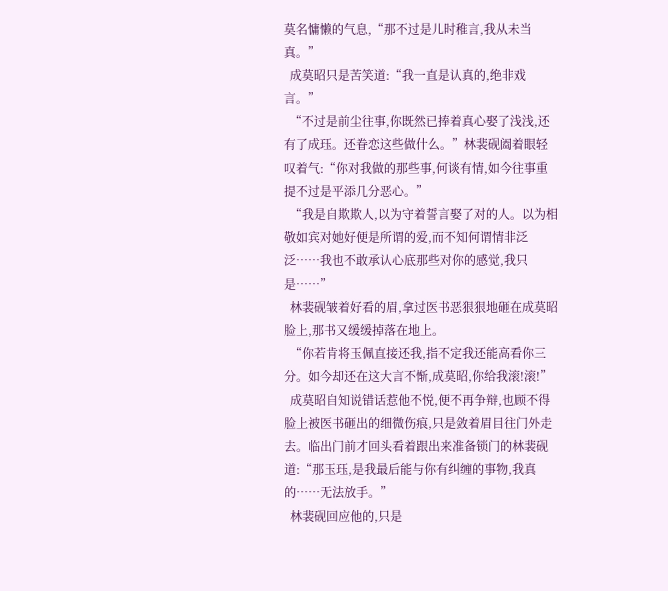莫名慵懒的气息,“那不过是儿时稚言,我从未当真。”
  成莫昭只是苦笑道:“我一直是认真的,绝非戏言。”
  “不过是前尘往事,你既然已捧着真心娶了浅浅,还有了成珏。还眷恋这些做什么。”林裴砚阖着眼轻叹着气:“你对我做的那些事,何谈有情,如今往事重提不过是平添几分恶心。”
  “我是自欺欺人,以为守着誓言娶了对的人。以为相敬如宾对她好便是所谓的爱,而不知何谓情非泛泛……我也不敢承认心底那些对你的感觉,我只是……”
  林裴砚皱着好看的眉,拿过医书恶狠狠地砸在成莫昭脸上,那书又缓缓掉落在地上。
  “你若肯将玉佩直接还我,指不定我还能高看你三分。如今却还在这大言不惭,成莫昭,你给我滚!滚!”
  成莫昭自知说错话惹他不悦,便不再争辩,也顾不得脸上被医书砸出的细微伤痕,只是敛着眉目往门外走去。临出门前才回头看着跟出来准备锁门的林裴砚道:“那玉珏,是我最后能与你有纠缠的事物,我真的……无法放手。”
  林裴砚回应他的,只是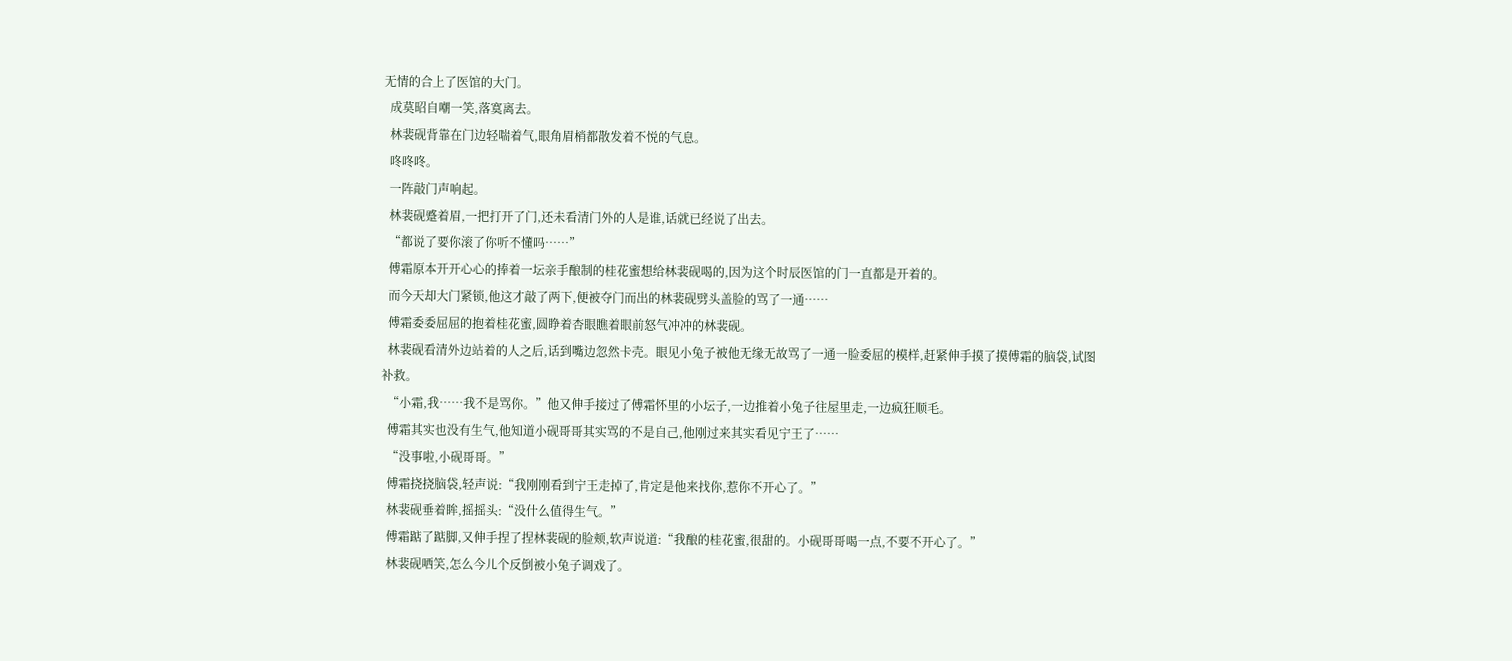无情的合上了医馆的大门。
  成莫昭自嘲一笑,落寞离去。
  林裴砚背靠在门边轻喘着气,眼角眉梢都散发着不悦的气息。
  咚咚咚。
  一阵敲门声响起。
  林裴砚蹙着眉,一把打开了门,还未看清门外的人是谁,话就已经说了出去。
  “都说了要你滚了你听不懂吗……”
  傅霜原本开开心心的捧着一坛亲手酿制的桂花蜜想给林裴砚喝的,因为这个时辰医馆的门一直都是开着的。
  而今天却大门紧锁,他这才敲了两下,便被夺门而出的林裴砚劈头盖脸的骂了一通……
  傅霜委委屈屈的抱着桂花蜜,圆睁着杏眼瞧着眼前怒气冲冲的林裴砚。
  林裴砚看清外边站着的人之后,话到嘴边忽然卡壳。眼见小兔子被他无缘无故骂了一通一脸委屈的模样,赶紧伸手摸了摸傅霜的脑袋,试图补救。
  “小霜,我……我不是骂你。”他又伸手接过了傅霜怀里的小坛子,一边推着小兔子往屋里走,一边疯狂顺毛。
  傅霜其实也没有生气,他知道小砚哥哥其实骂的不是自己,他刚过来其实看见宁王了……
  “没事啦,小砚哥哥。”
  傅霜挠挠脑袋,轻声说:“我刚刚看到宁王走掉了,肯定是他来找你,惹你不开心了。”
  林裴砚垂着眸,摇摇头:“没什么值得生气。”
  傅霜踮了踮脚,又伸手捏了捏林裴砚的脸颊,软声说道:“我酿的桂花蜜,很甜的。小砚哥哥喝一点,不要不开心了。”
  林裴砚哂笑,怎么今儿个反倒被小兔子调戏了。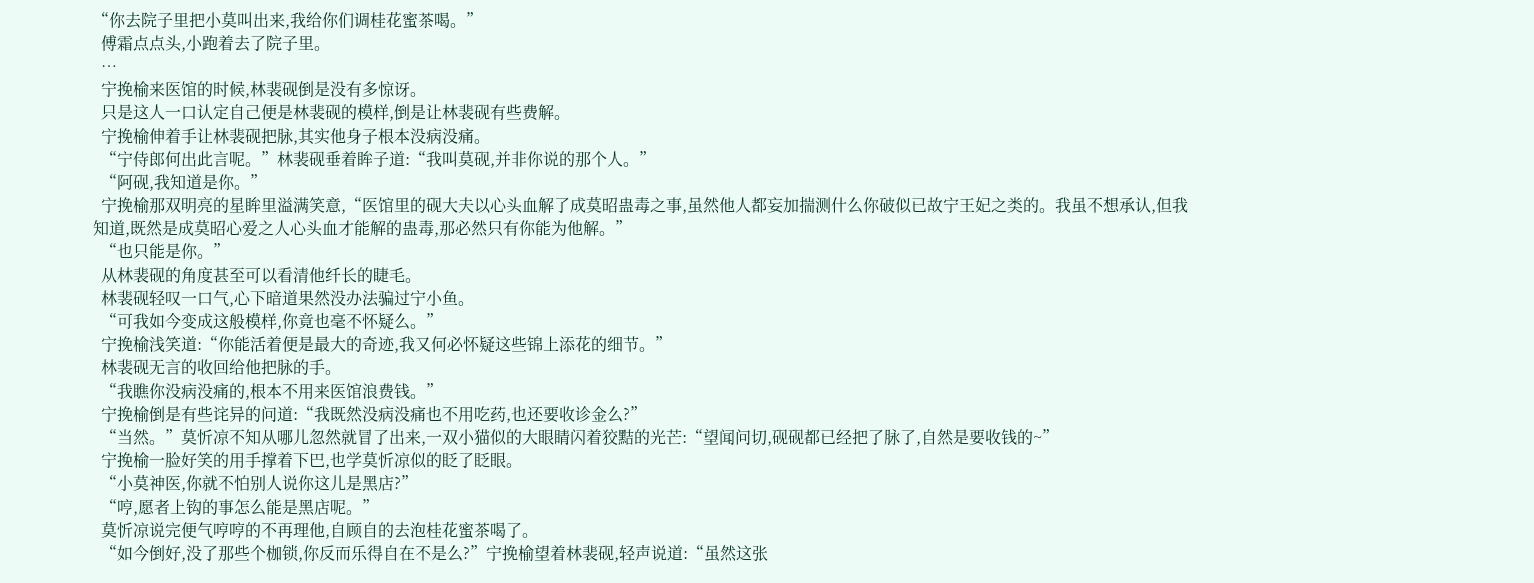“你去院子里把小莫叫出来,我给你们调桂花蜜茶喝。”
  傅霜点点头,小跑着去了院子里。
  …
  宁挽榆来医馆的时候,林裴砚倒是没有多惊讶。
  只是这人一口认定自己便是林裴砚的模样,倒是让林裴砚有些费解。
  宁挽榆伸着手让林裴砚把脉,其实他身子根本没病没痛。
  “宁侍郎何出此言呢。”林裴砚垂着眸子道:“我叫莫砚,并非你说的那个人。”
  “阿砚,我知道是你。”
  宁挽榆那双明亮的星眸里溢满笑意,“医馆里的砚大夫以心头血解了成莫昭蛊毒之事,虽然他人都妄加揣测什么你破似已故宁王妃之类的。我虽不想承认,但我知道,既然是成莫昭心爱之人心头血才能解的蛊毒,那必然只有你能为他解。”
  “也只能是你。”
  从林裴砚的角度甚至可以看清他纤长的睫毛。
  林裴砚轻叹一口气,心下暗道果然没办法骗过宁小鱼。
  “可我如今变成这般模样,你竟也毫不怀疑么。”
  宁挽榆浅笑道:“你能活着便是最大的奇迹,我又何必怀疑这些锦上添花的细节。”
  林裴砚无言的收回给他把脉的手。
  “我瞧你没病没痛的,根本不用来医馆浪费钱。”
  宁挽榆倒是有些诧异的问道:“我既然没病没痛也不用吃药,也还要收诊金么?”
  “当然。”莫忻凉不知从哪儿忽然就冒了出来,一双小猫似的大眼睛闪着狡黠的光芒:“望闻问切,砚砚都已经把了脉了,自然是要收钱的~”
  宁挽榆一脸好笑的用手撑着下巴,也学莫忻凉似的眨了眨眼。
  “小莫神医,你就不怕别人说你这儿是黑店?”
  “哼,愿者上钩的事怎么能是黑店呢。”
  莫忻凉说完便气哼哼的不再理他,自顾自的去泡桂花蜜茶喝了。
  “如今倒好,没了那些个枷锁,你反而乐得自在不是么?”宁挽榆望着林裴砚,轻声说道:“虽然这张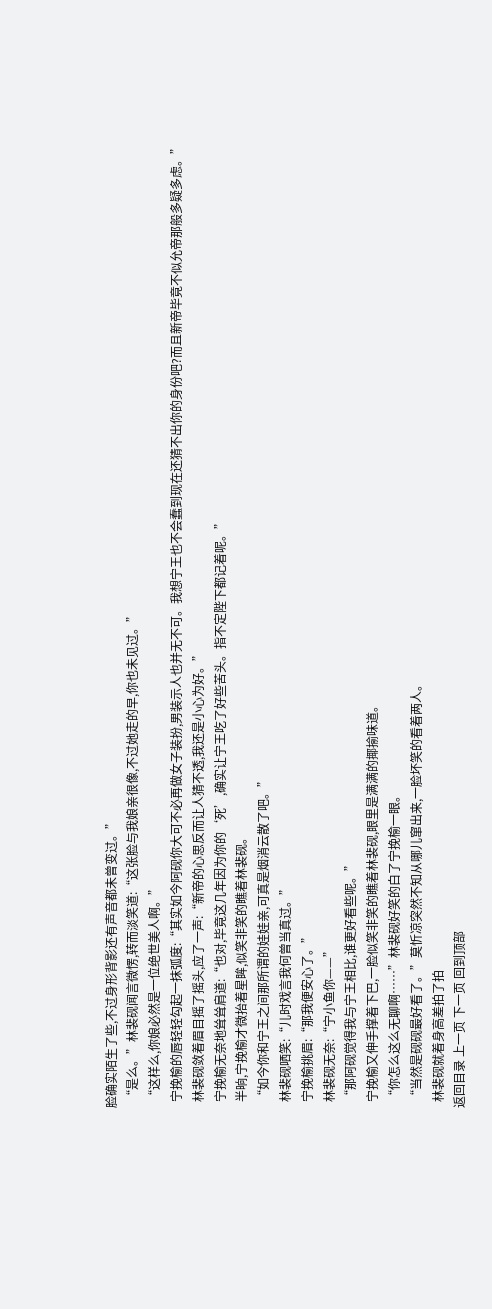脸确实陌生了些,不过身形背影还有声音都未曾变过。”
  “是么。”林裴砚闻言微愣,转而淡笑道:“这张脸与我娘亲很像,不过她走的早,你也未见过。”
  “这样么,你娘必然是一位绝世美人啊。”
  宁挽榆的唇轻轻勾起一抹弧度:“其实如今阿砚你大可不必再做女子装扮,男装示人也并无不可。我想宁王也不会蠢到现在还猜不出你的身份吧?而且新帝毕竟不似允帝那般多疑多虑。”
  林裴砚敛着眉目摇了摇头,应了一声:“新帝的心思反而让人猜不透,我还是小心为好。”
  宁挽榆无奈地耸耸肩道:“也对,毕竟这几年因为你的‘死’,确实让宁王吃了好些苦头。指不定陛下都记着呢。”
  半晌,宁挽榆才微抬着星眸,似笑非笑的瞧着林裴砚。
  “如今你和宁王之间那所谓的娃娃亲,可真是烟消云散了吧。”
  林裴砚哂笑:“儿时戏言我何曾当真过。”
  宁挽榆挑眉:“那我便安心了。”
  林裴砚无奈:“宁小鱼你——”
  “那阿砚觉得我与宁王相比,谁更好看些呢。”
  宁挽榆又伸手撑着下巴,一脸似笑非笑的瞧着林裴砚,眼里是满满的揶揄味道。
  “你怎么这么无聊啊……”林裴砚好笑的白了宁挽榆一眼。
  “当然是砚砚最好看了。”莫忻凉突然不知从哪儿窜出来,一脸坏笑的看着两人。
  林裴砚就着身高差拍了拍
返回目录 上一页 下一页 回到顶部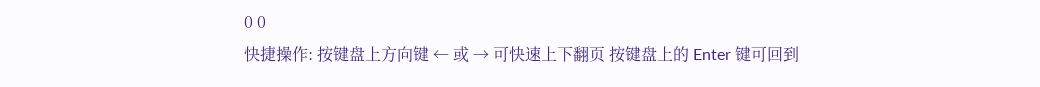0 0
快捷操作: 按键盘上方向键 ← 或 → 可快速上下翻页 按键盘上的 Enter 键可回到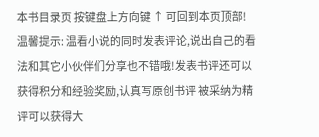本书目录页 按键盘上方向键 ↑ 可回到本页顶部!
温馨提示: 温看小说的同时发表评论,说出自己的看法和其它小伙伴们分享也不错哦!发表书评还可以获得积分和经验奖励,认真写原创书评 被采纳为精评可以获得大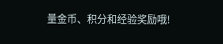量金币、积分和经验奖励哦!